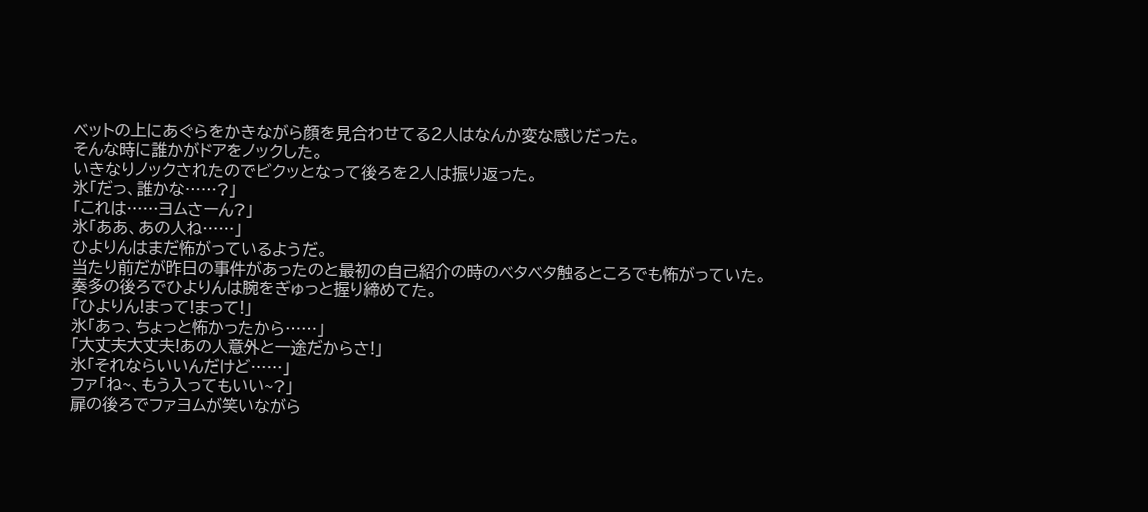ベットの上にあぐらをかきながら顔を見合わせてる2人はなんか変な感じだった。
そんな時に誰かがドアをノックした。
いきなりノックされたのでビクッとなって後ろを2人は振り返った。
氷「だっ、誰かな……?」
「これは……ヨムさーん?」
氷「ああ、あの人ね……」
ひよりんはまだ怖がっているようだ。
当たり前だが昨日の事件があったのと最初の自己紹介の時のベタベタ触るところでも怖がっていた。
奏多の後ろでひよりんは腕をぎゅっと握り締めてた。
「ひよりん!まって!まって!」
氷「あっ、ちょっと怖かったから……」
「大丈夫大丈夫!あの人意外と一途だからさ!」
氷「それならいいんだけど……」
ファ「ね~、もう入ってもいい~?」
扉の後ろでファヨムが笑いながら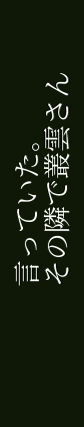言っていた。
その隣で叢雲さん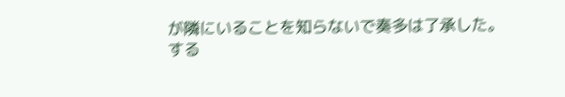が隣にいることを知らないで奏多は了承した。
する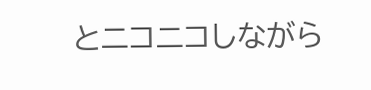とニコニコしながら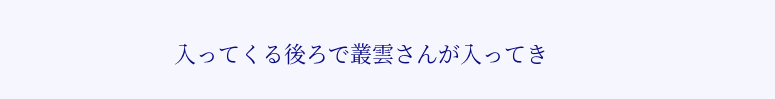入ってくる後ろで叢雲さんが入ってき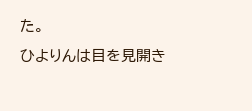た。
ひよりんは目を見開き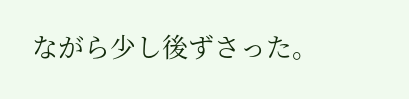ながら少し後ずさった。